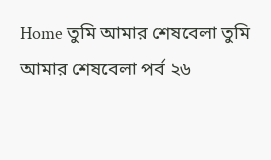Home তুমি আমার শেষবেলা তুমি আমার শেষবেলা পর্ব ২৬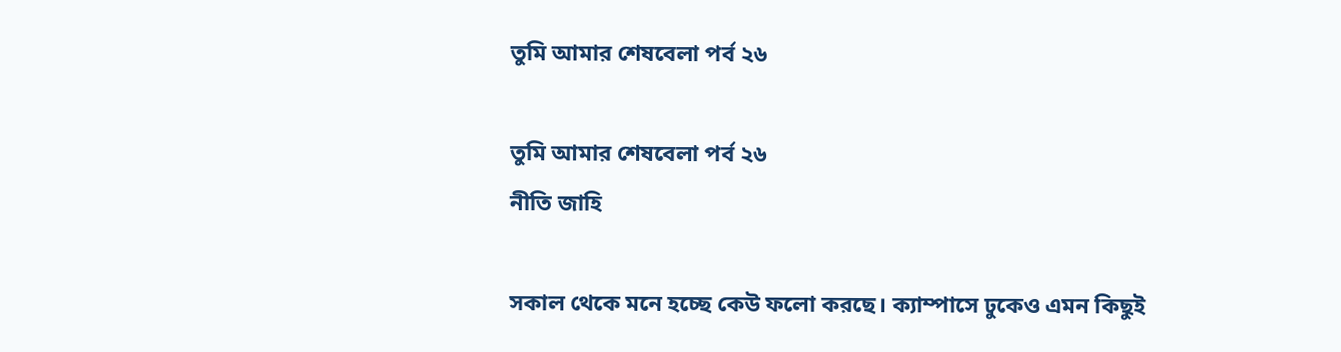তুমি আমার শেষবেলা পর্ব ২৬

তুমি আমার শেষবেলা পর্ব ২৬
নীতি জাহি

সকাল থেকে মনে হচ্ছে কেউ ফলো করছে। ক্যাম্পাসে ঢুকেও এমন কিছুই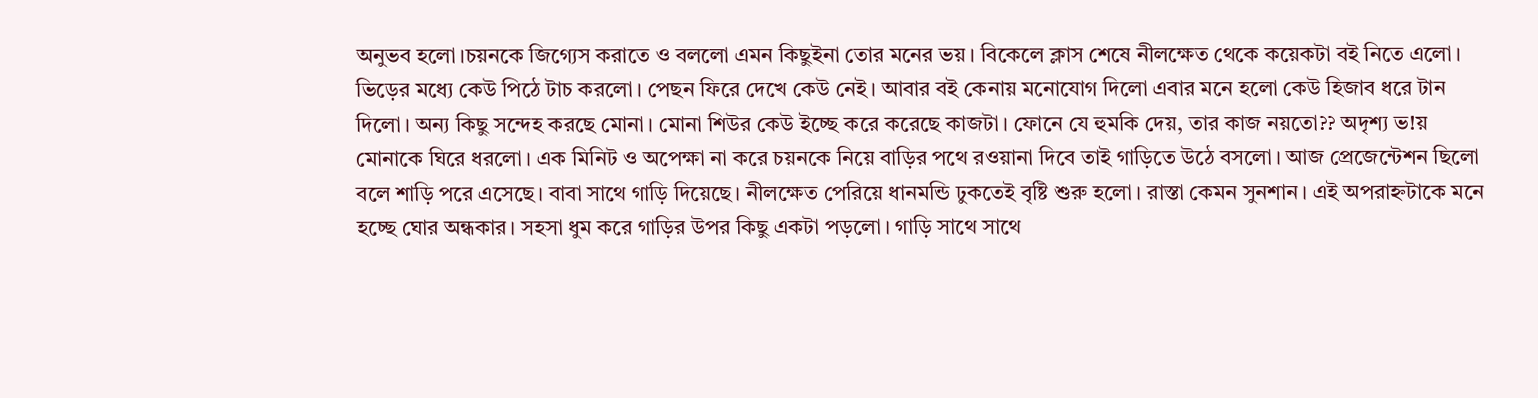অনুভব হলো।চয়নকে জিগ্যেস করাতে ও বললো এমন কিছুইনা তোর মনের ভয়। বিকেলে ক্লাস শেষে নীলক্ষেত থেকে কয়েকটা বই নিতে এলো। ভিড়ের মধ্যে কেউ পিঠে টাচ করলো। পেছন ফিরে দেখে কেউ নেই। আবার বই কেনায় মনোযোগ দিলো এবার মনে হলো কেউ হিজাব ধরে টান দিলো। অন্য কিছু সন্দেহ করছে মোনা। মোনা শিউর কেউ ইচ্ছে করে করেছে কাজটা। ফোনে যে হুমকি দেয়, তার কাজ নয়তো?? অদৃশ্য ভ!য় মোনাকে ঘিরে ধরলো। এক মিনিট ও অপেক্ষা না করে চয়নকে নিয়ে বাড়ির পথে রওয়ানা দিবে তাই গাড়িতে উঠে বসলো। আজ প্রেজেন্টেশন ছিলো বলে শাড়ি পরে এসেছে। বাবা সাথে গাড়ি দিয়েছে। নীলক্ষেত পেরিয়ে ধানমন্ডি ঢুকতেই বৃষ্টি শুরু হলো। রাস্তা কেমন সুনশান। এই অপরাহ্নটাকে মনে হচ্ছে ঘোর অন্ধকার। সহসা ধুম করে গাড়ির উপর কিছু একটা পড়লো। গাড়ি সাথে সাথে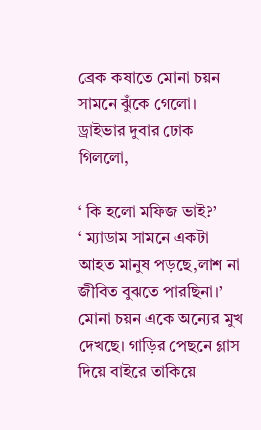ব্রেক কষাতে মোনা চয়ন সামনে ঝুঁকে গেলো। ড্রাইভার দুবার ঢোক গিললো,

‘ কি হলো মফিজ ভাই?’
‘ ম্যাডাম সামনে একটা আহত মানুষ পড়ছে,লাশ না জীবিত বুঝতে পারছিনা।’
মোনা চয়ন একে অন্যের মুখ দেখছে। গাড়ির পেছনে গ্লাস দিয়ে বাইরে তাকিয়ে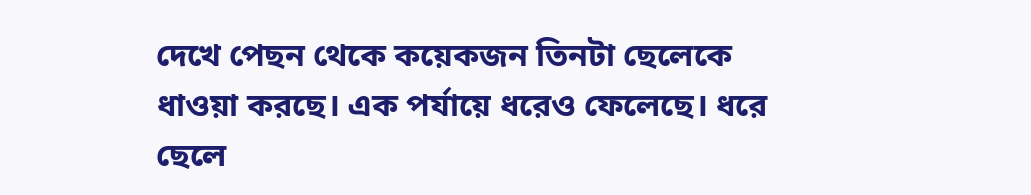দেখে পেছন থেকে কয়েকজন তিনটা ছেলেকে ধাওয়া করছে। এক পর্যায়ে ধরেও ফেলেছে। ধরে ছেলে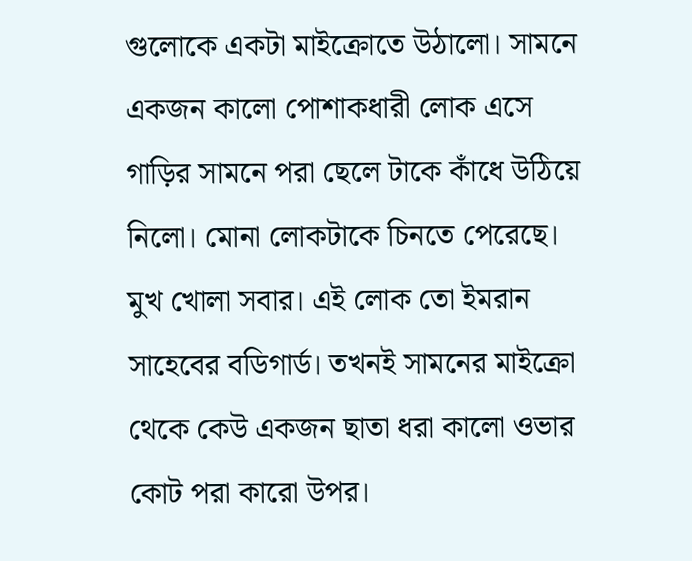গুলোকে একটা মাইক্রোতে উঠালো। সামনে একজন কালো পোশাকধারী লোক এসে গাড়ির সামনে পরা ছেলে টাকে কাঁধে উঠিয়ে নিলো। মোনা লোকটাকে চিনতে পেরেছে। মুখ খোলা সবার। এই লোক তো ইমরান সাহেবের বডিগার্ড। তখনই সামনের মাইক্রো থেকে কেউ একজন ছাতা ধরা কালো ওভার কোট পরা কারো উপর।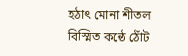হঠাৎ মোনা শীতল বিস্মিত কন্ঠে ঠোঁট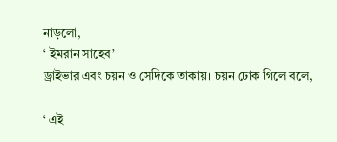নাড়লো,
‘ ইমরান সাহেব’
ড্রাইভার এবং চয়ন ও সেদিকে তাকায়। চয়ন ঢোক গিলে বলে,

‘ এই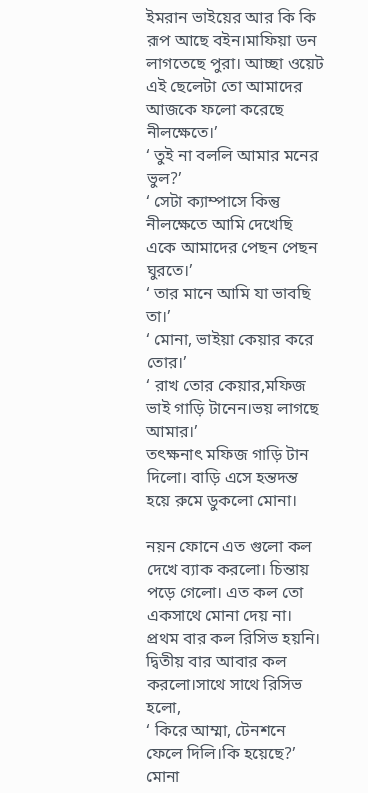ইমরান ভাইয়ের আর কি কি রূপ আছে বইন।মাফিয়া ডন লাগতেছে পুরা। আচ্ছা ওয়েট এই ছেলেটা তো আমাদের আজকে ফলো করেছে নীলক্ষেতে।’
‘ তুই না বললি আমার মনের ভুল?’
‘ সেটা ক্যাম্পাসে কিন্তু নীলক্ষেতে আমি দেখেছি একে আমাদের পেছন পেছন ঘুরতে।’
‘ তার মানে আমি যা ভাবছি তা।’
‘ মোনা, ভাইয়া কেয়ার করে তোর।’
‘ রাখ তোর কেয়ার,মফিজ ভাই গাড়ি টানেন।ভয় লাগছে আমার।’
তৎক্ষনাৎ মফিজ গাড়ি টান দিলো। বাড়ি এসে হন্তদন্ত হয়ে রুমে ডুকলো মোনা।

নয়ন ফোনে এত গুলো কল দেখে ব্যাক করলো। চিন্তায় পড়ে গেলো। এত কল তো একসাথে মোনা দেয় না। প্রথম বার কল রিসিভ হয়নি। দ্বিতীয় বার আবার কল করলো।সাথে সাথে রিসিভ হলো,
‘ কিরে আম্মা, টেনশনে ফেলে দিলি।কি হয়েছে?’
মোনা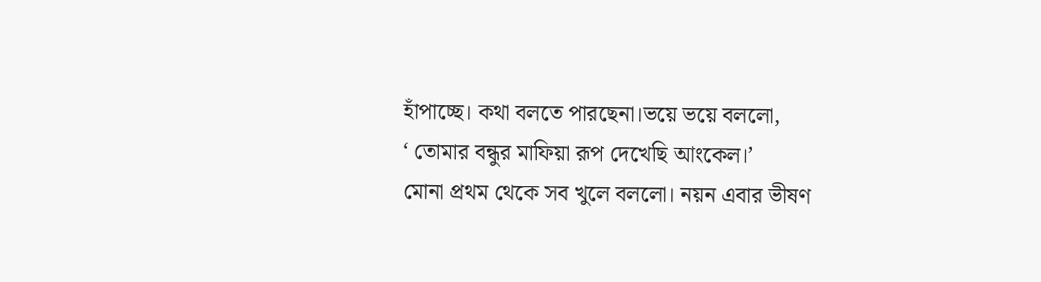হাঁপাচ্ছে। কথা বলতে পারছেনা।ভয়ে ভয়ে বললো,
‘ তোমার বন্ধুর মাফিয়া রূপ দেখেছি আংকেল।’
মোনা প্রথম থেকে সব খুলে বললো। নয়ন এবার ভীষণ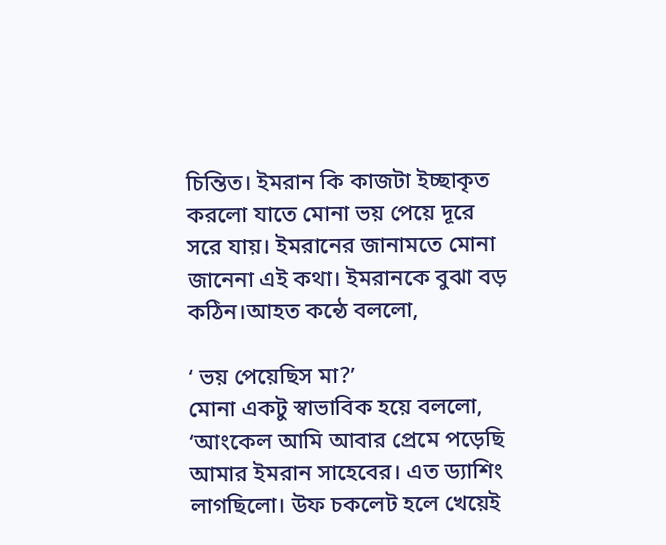চিন্তিত। ইমরান কি কাজটা ইচ্ছাকৃত করলো যাতে মোনা ভয় পেয়ে দূরে সরে যায়। ইমরানের জানামতে মোনা জানেনা এই কথা। ইমরানকে বুঝা বড় কঠিন।আহত কন্ঠে বললো,

‘ ভয় পেয়েছিস মা?’
মোনা একটু স্বাভাবিক হয়ে বললো,
‘আংকেল আমি আবার প্রেমে পড়েছি আমার ইমরান সাহেবের। এত ড্যাশিং লাগছিলো। উফ চকলেট হলে খেয়েই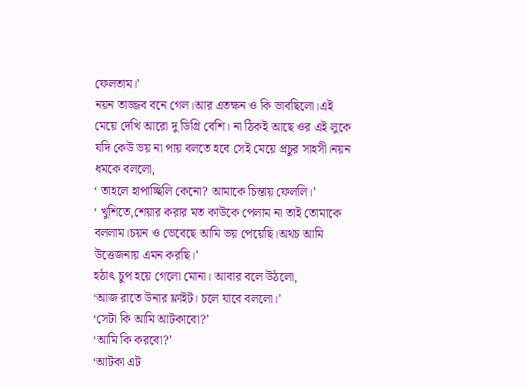ফেলতাম।’
নয়ন তাজ্জব বনে গেল।আর এতক্ষন ও কি ভাবছিলো।এই মেয়ে দেখি আরো দু ডিগ্রি বেশি। না ঠিকই আছে ওর এই লুকে যদি কেউ ভয় না পায় বলতে হবে সেই মেয়ে প্রচুর সাহসী।নয়ন ধমকে বললো,
‘ তাহলে হাপাচ্ছিলি কেনো? আমাকে চিন্তায় ফেললি।’
‘ খুশিতে,শেয়ার করার মত কাউকে পেলাম না তাই তোমাকে বললাম।চয়ন ও ভেবেছে আমি ভয় পেয়েছি।অথচ আমি উত্তেজনায় এমন করছি।’
হঠাৎ চুপ হয়ে গেলো মোনা। আবার বলে উঠলো,
‘আজ রাতে উনার ফ্লাইট। চলে যাবে বললো।’
‘সেটা কি আমি আটকাবো?’
‘আমি কি করবো?’
‘আটকা এট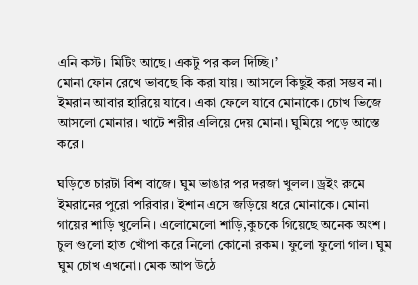এনি কস্ট। মিটিং আছে। একটু পর কল দিচ্ছি।’
মোনা ফোন রেখে ভাবছে কি করা যায়। আসলে কিছুই করা সম্ভব না। ইমরান আবার হারিয়ে যাবে। একা ফেলে যাবে মোনাকে। চোখ ভিজে আসলো মোনার। খাটে শরীর এলিয়ে দেয় মোনা। ঘুমিয়ে পড়ে আস্তে করে।

ঘড়িতে চারটা বিশ বাজে। ঘুম ভাঙার পর দরজা খুলল। ড্রইং রুমে ইমরানের পুরো পরিবার। ইশান এসে জড়িয়ে ধরে মোনাকে। মোনা গায়ের শাড়ি খুলেনি। এলোমেলো শাড়ি,কুচকে গিয়েছে অনেক অংশ। চুল গুলো হাত খোঁপা করে নিলো কোনো রকম। ফুলো ফুলো গাল। ঘুম ঘুম চোখ এখনো। মেক আপ উঠে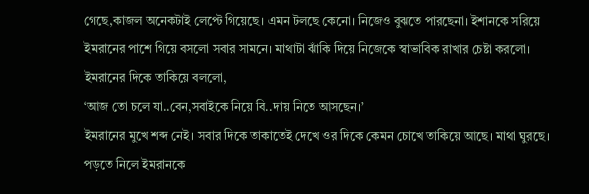গেছে,কাজল অনেকটাই লেপ্টে গিয়েছে। এমন টলছে কেনো। নিজেও বুঝতে পারছেনা। ইশানকে সরিয়ে ইমরানের পাশে গিয়ে বসলো সবার সামনে। মাথাটা ঝাঁকি দিয়ে নিজেকে স্বাভাবিক রাখার চেষ্টা করলো। ইমরানের দিকে তাকিয়ে বললো,
‘আজ তো চলে যা..বেন,সবাইকে নিয়ে বি..দায় নিতে আসছেন।’
ইমরানের মুখে শব্দ নেই। সবার দিকে তাকাতেই দেখে ওর দিকে কেমন চোখে তাকিয়ে আছে। মাথা ঘুরছে। পড়তে নিলে ইমরানকে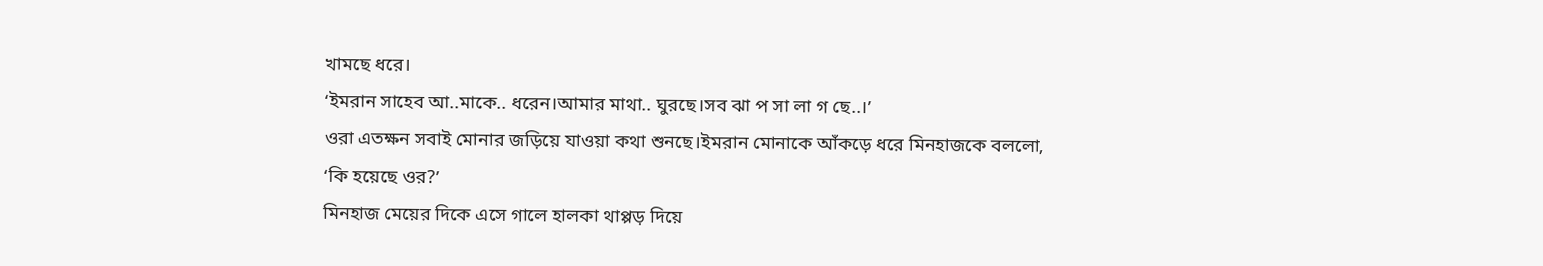খামছে ধরে।
‘ইমরান সাহেব আ..মাকে.. ধরেন।আমার মাথা.. ঘুরছে।সব ঝা প সা লা গ ছে..।’
ওরা এতক্ষন সবাই মোনার জড়িয়ে যাওয়া কথা শুনছে।ইমরান মোনাকে আঁকড়ে ধরে মিনহাজকে বললো,
‘কি হয়েছে ওর?’
মিনহাজ মেয়ের দিকে এসে গালে হালকা থাপ্পড় দিয়ে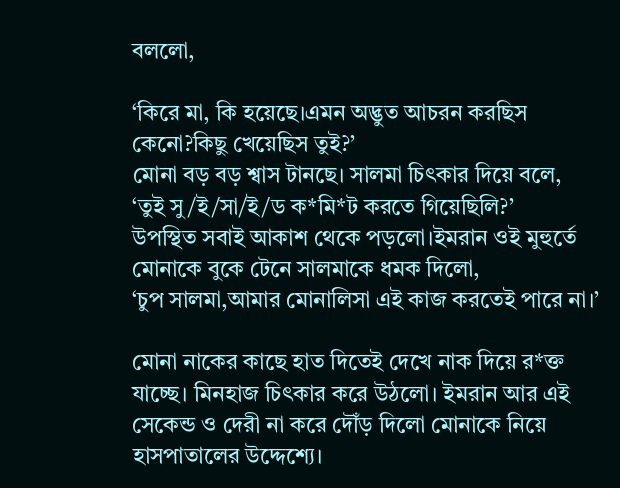বললো,

‘কিরে মা, কি হয়েছে।এমন অদ্ভুত আচরন করছিস কেনো?কিছু খেয়েছিস তুই?’
মোনা বড় বড় শ্বাস টানছে। সালমা চিৎকার দিয়ে বলে,
‘তুই সু/ই/সা/ই/ড ক*মি*ট করতে গিয়েছিলি?’
উপস্থিত সবাই আকাশ থেকে পড়লো।ইমরান ওই মুহুর্তে মোনাকে বুকে টেনে সালমাকে ধমক দিলো,
‘চুপ সালমা,আমার মোনালিসা এই কাজ করতেই পারে না।’

মোনা নাকের কাছে হাত দিতেই দেখে নাক দিয়ে র*ক্ত যাচ্ছে। মিনহাজ চিৎকার করে উঠলো। ইমরান আর এই সেকেন্ড ও দেরী না করে দৌঁড় দিলো মোনাকে নিয়ে হাসপাতালের উদ্দেশ্যে।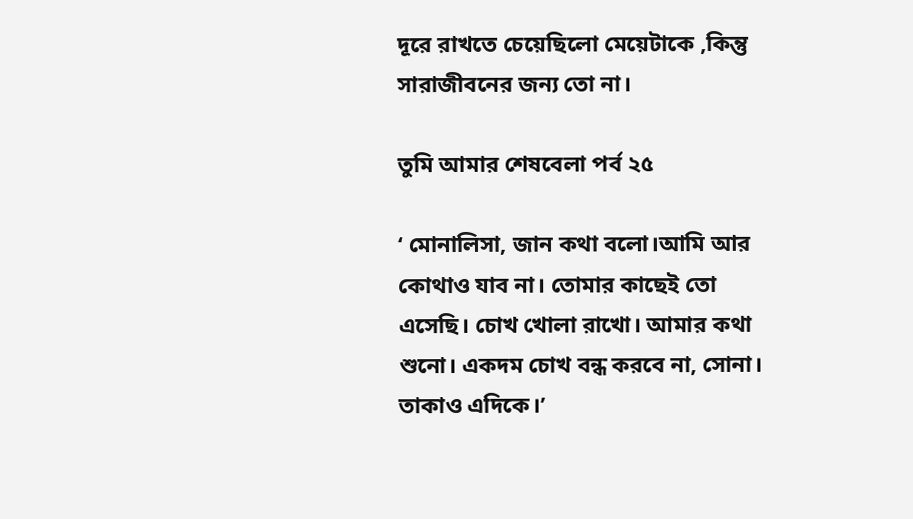দূরে রাখতে চেয়েছিলো মেয়েটাকে ,কিন্তু সারাজীবনের জন্য তো না।

তুমি আমার শেষবেলা পর্ব ২৫

‘ মোনালিসা, জান কথা বলো।আমি আর কোথাও যাব না। তোমার কাছেই তো এসেছি। চোখ খোলা রাখো। আমার কথা শুনো। একদম চোখ বন্ধ করবে না, সোনা। তাকাও এদিকে।’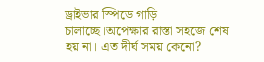ড্রাইভার স্পিডে গাড়ি চালাচ্ছে।অপেক্ষার রাস্তা সহজে শেষ হয় না। এত দীর্ঘ সময় কেনো?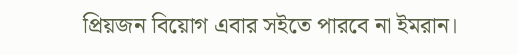প্রিয়জন বিয়োগ এবার সইতে পারবে না ইমরান।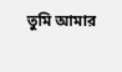তুমি আমার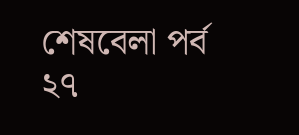শেষবেলা পর্ব ২৭